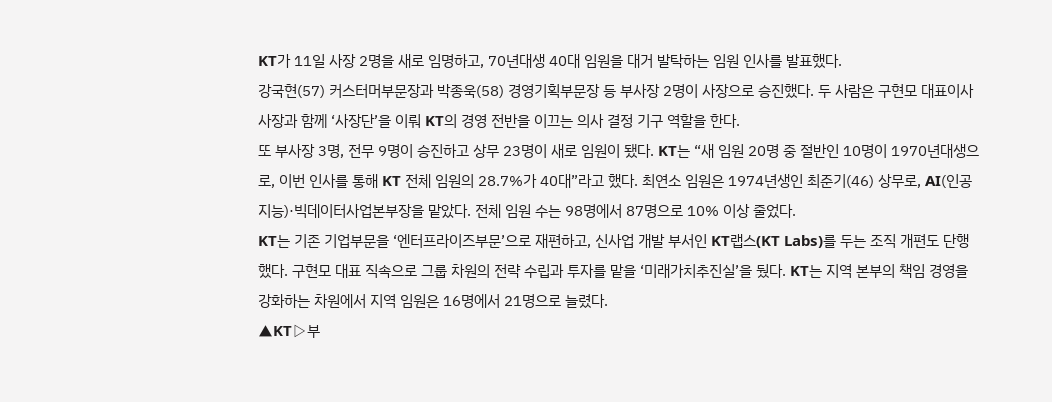KT가 11일 사장 2명을 새로 임명하고, 70년대생 40대 임원을 대거 발탁하는 임원 인사를 발표했다.
강국현(57) 커스터머부문장과 박종욱(58) 경영기획부문장 등 부사장 2명이 사장으로 승진했다. 두 사람은 구현모 대표이사 사장과 함께 ‘사장단’을 이뤄 KT의 경영 전반을 이끄는 의사 결정 기구 역할을 한다.
또 부사장 3명, 전무 9명이 승진하고 상무 23명이 새로 임원이 됐다. KT는 “새 임원 20명 중 절반인 10명이 1970년대생으로, 이번 인사를 통해 KT 전체 임원의 28.7%가 40대”라고 했다. 최연소 임원은 1974년생인 최준기(46) 상무로, AI(인공지능)·빅데이터사업본부장을 맡았다. 전체 임원 수는 98명에서 87명으로 10% 이상 줄었다.
KT는 기존 기업부문을 ‘엔터프라이즈부문’으로 재편하고, 신사업 개발 부서인 KT랩스(KT Labs)를 두는 조직 개편도 단행했다. 구현모 대표 직속으로 그룹 차원의 전략 수립과 투자를 맡을 ‘미래가치추진실’을 뒀다. KT는 지역 본부의 책임 경영을 강화하는 차원에서 지역 임원은 16명에서 21명으로 늘렸다.
▲KT▷부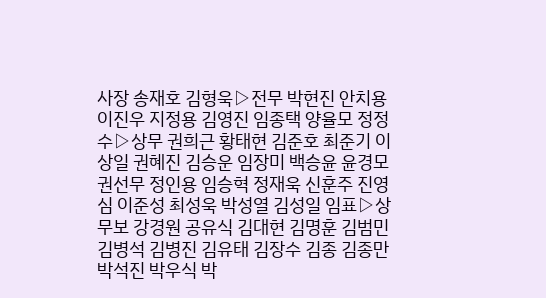사장 송재호 김형욱▷전무 박현진 안치용 이진우 지정용 김영진 임종택 양율모 정정수▷상무 권희근 황태현 김준호 최준기 이상일 권혜진 김승운 임장미 백승윤 윤경모 권선무 정인용 임승혁 정재욱 신훈주 진영심 이준성 최성욱 박성열 김성일 임표▷상무보 강경원 공유식 김대현 김명훈 김범민 김병석 김병진 김유태 김장수 김종 김종만 박석진 박우식 박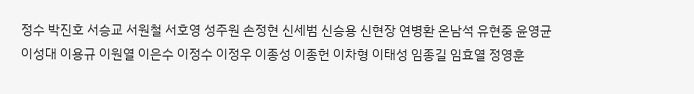정수 박진호 서승교 서원철 서호영 성주원 손정현 신세범 신승용 신현장 연병환 온남석 유현중 윤영균 이성대 이용규 이원열 이은수 이정수 이정우 이종성 이종헌 이차형 이태성 임종길 임효열 정영훈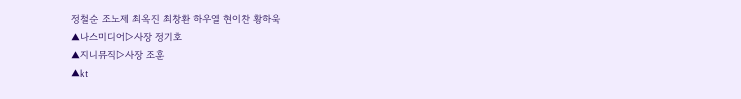정철순 조노제 최옥진 최창환 하우열 현이찬 황하욱
▲나스미디어▷사장 정기호
▲지니뮤직▷사장 조훈
▲kt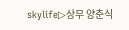skylife▷상무 양춘식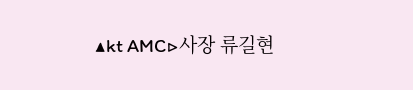▲kt AMC▷사장 류길현